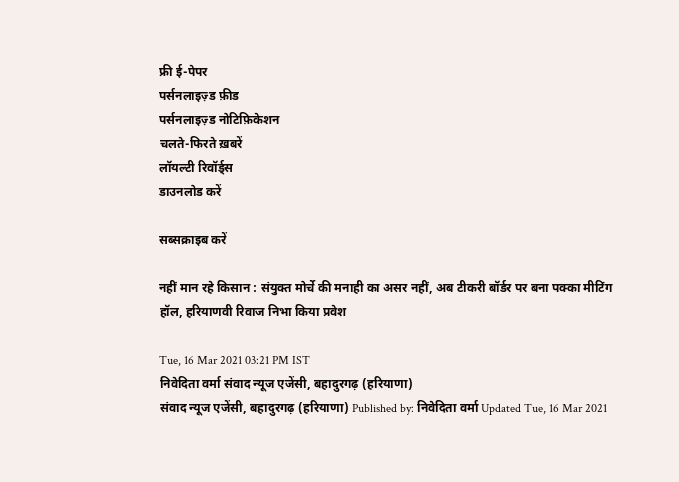फ्री ई-पेपर
पर्सनलाइज़्ड फ़ीड
पर्सनलाइज़्ड नोटिफ़िकेशन
चलते-फिरते ख़बरें
लॉयल्टी रिवॉर्ड्स
डाउनलोड करें

सब्सक्राइब करें

नहीं मान रहे किसान : संयुक्त मोर्चे की मनाही का असर नहीं, अब टीकरी बॉर्डर पर बना पक्का मीटिंग हॉल, हरियाणवी रिवाज निभा किया प्रवेश

Tue, 16 Mar 2021 03:21 PM IST
निवेदिता वर्मा संवाद न्यूज एजेंसी, बहादुरगढ़ (हरियाणा)
संवाद न्यूज एजेंसी, बहादुरगढ़ (हरियाणा) Published by: निवेदिता वर्मा Updated Tue, 16 Mar 2021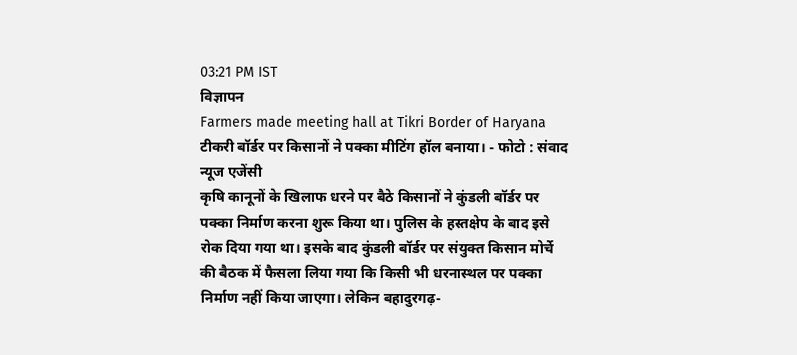03:21 PM IST
विज्ञापन
Farmers made meeting hall at Tikri Border of Haryana
टीकरी बॉर्डर पर किसानों ने पक्का मीटिंग हॉल बनाया। - फोटो : संवाद न्यूज एजेंसी
कृषि कानूनों के खिलाफ धरने पर बैठे किसानों ने कुंडली बॉर्डर पर पक्का निर्माण करना शुरू किया था। पुलिस के हस्तक्षेप के बाद इसे रोक दिया गया था। इसके बाद कुंडली बॉर्डर पर संयुक्त किसान मोर्चे की बैठक में फैसला लिया गया कि किसी भी धरनास्थल पर पक्का निर्माण नहीं किया जाएगा। लेकिन बहादुरगढ़-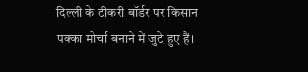दिल्ली के टीकरी बॉर्डर पर किसान पक्का मोर्चा बनाने में जुटे हुए हैं।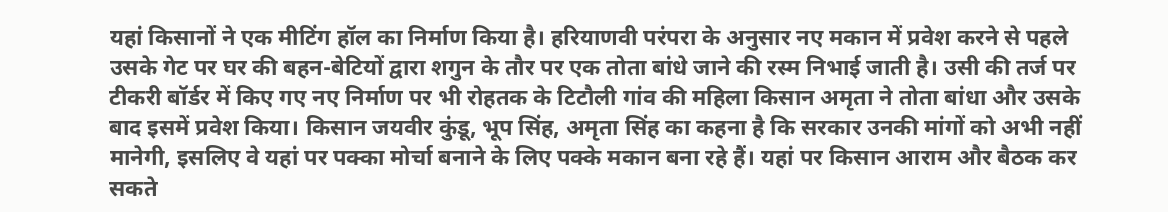यहां किसानों ने एक मीटिंग हॉल का निर्माण किया है। हरियाणवी परंपरा के अनुसार नए मकान में प्रवेश करने से पहले उसके गेट पर घर की बहन-बेटियों द्वारा शगुन के तौर पर एक तोता बांधे जाने की रस्म निभाई जाती है। उसी की तर्ज पर टीकरी बॉर्डर में किए गए नए निर्माण पर भी रोहतक के टिटौली गांव की महिला किसान अमृता ने तोता बांधा और उसके बाद इसमें प्रवेश किया। किसान जयवीर कुंडू, भूप सिंह, अमृता सिंह का कहना है कि सरकार उनकी मांगों को अभी नहीं मानेगी, इसलिए वे यहां पर पक्का मोर्चा बनाने के लिए पक्के मकान बना रहे हैं। यहां पर किसान आराम और बैठक कर सकते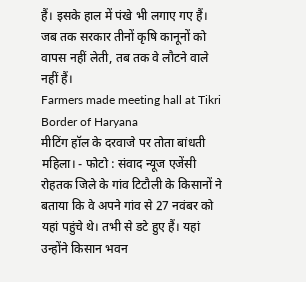हैं। इसके हाल में पंखे भी लगाए गए हैं। जब तक सरकार तीनों कृषि कानूनों को वापस नहीं लेती, तब तक वे लौटने वाले नहीं हैं।
Farmers made meeting hall at Tikri Border of Haryana
मीटिंग हॉल के दरवाजे पर तोता बांधती महिला। - फोटो : संवाद न्यूज एजेंसी
रोहतक जिले के गांव टिटौली के किसानों ने बताया कि वे अपने गांव से 27 नवंबर को यहां पहुंचे थे। तभी से डटे हुए हैं। यहां उन्होंने किसान भवन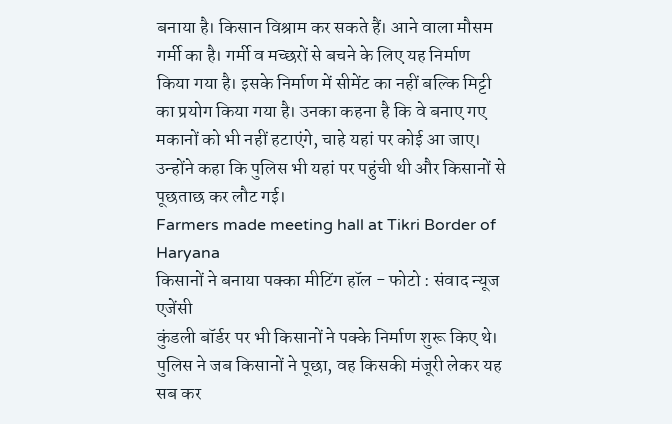बनाया है। किसान विश्राम कर सकते हैं। आने वाला मौसम गर्मी का है। गर्मी व मच्छरों से बचने के लिए यह निर्माण किया गया है। इसके निर्माण में सीमेंट का नहीं बल्कि मिट्टी का प्रयोग किया गया है। उनका कहना है कि वे बनाए गए मकानों को भी नहीं हटाएंगे, चाहे यहां पर कोई आ जाए। उन्होंने कहा कि पुलिस भी यहां पर पहुंची थी और किसानों से पूछताछ कर लौट गई।
Farmers made meeting hall at Tikri Border of Haryana
किसानों ने बनाया पक्का मीटिंग हॉल - फोटो : संवाद न्यूज एजेंसी
कुंडली बॉर्डर पर भी किसानों ने पक्के निर्माण शुरू किए थे। पुलिस ने जब किसानों ने पूछा, वह किसकी मंजूरी लेकर यह सब कर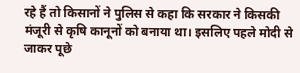रहे हैं तो किसानों ने पुलिस से कहा कि सरकार ने किसकी मंजूरी से कृषि कानूनों को बनाया था। इसलिए पहले मोदी से जाकर पूछे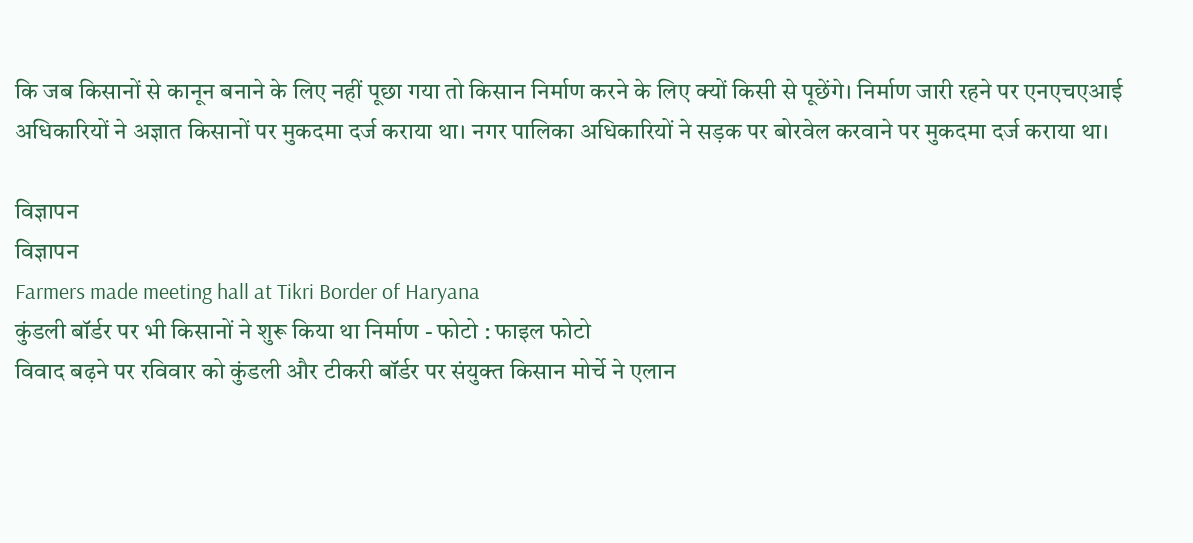कि जब किसानों से कानून बनाने के लिए नहीं पूछा गया तो किसान निर्माण करने के लिए क्यों किसी से पूछेंगे। निर्माण जारी रहने पर एनएचएआई अधिकारियों ने अज्ञात किसानों पर मुकदमा दर्ज कराया था। नगर पालिका अधिकारियों ने सड़क पर बोरवेल करवाने पर मुकदमा दर्ज कराया था।

विज्ञापन
विज्ञापन
Farmers made meeting hall at Tikri Border of Haryana
कुंडली बॉर्डर पर भी किसानों ने शुरू किया था निर्माण - फोटो : फाइल फोटो
विवाद बढ़ने पर रविवार को कुंडली और टीकरी बॉर्डर पर संयुक्त किसान मोर्चे ने एलान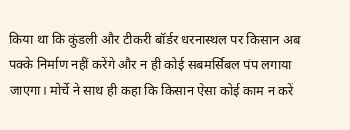किया था कि कुंडली और टीकरी बॉर्डर धरनास्थल पर किसान अब पक्के निर्माण नहीं करेंगे और न ही कोई सबमर्सिबल पंप लगाया जाएगा। मोर्चे ने साथ ही कहा कि किसान ऐसा कोई काम न करें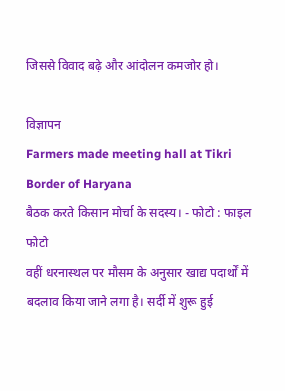जिससे विवाद बढ़े और आंदोलन कमजोर हो।

विज्ञापन
Farmers made meeting hall at Tikri Border of Haryana
बैठक करते किसान मोर्चा के सदस्य। - फोटो : फाइल फोटो
वहीं धरनास्थल पर मौसम के अनुसार खाद्य पदार्थों में बदलाव किया जाने लगा है। सर्दी में शुरू हुई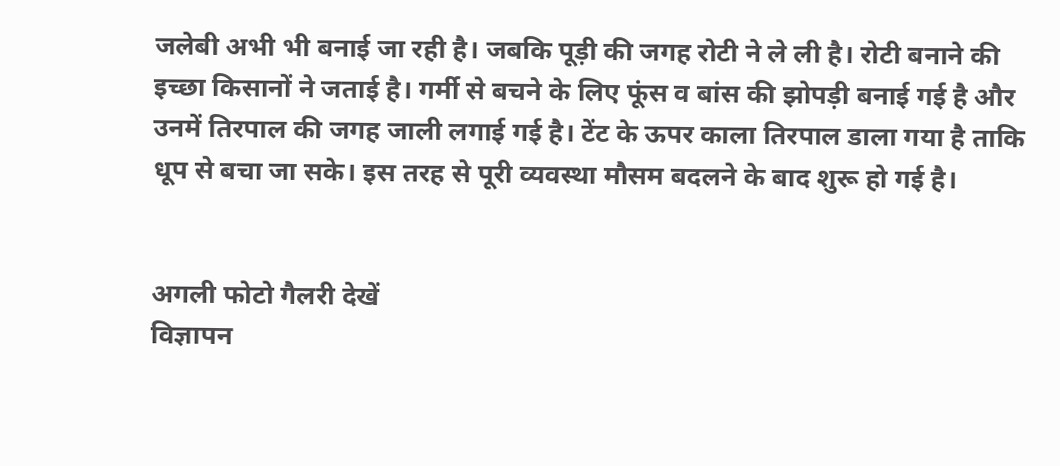जलेबी अभी भी बनाई जा रही है। जबकि पूड़ी की जगह रोटी ने ले ली है। रोटी बनाने की इच्छा किसानों ने जताई है। गर्मी से बचने के लिए फूंस व बांस की झोपड़ी बनाई गई है और उनमें तिरपाल की जगह जाली लगाई गई है। टेंट के ऊपर काला तिरपाल डाला गया है ताकि धूप से बचा जा सके। इस तरह से पूरी व्यवस्था मौसम बदलने के बाद शुरू हो गई है।


अगली फोटो गैलरी देखें
विज्ञापन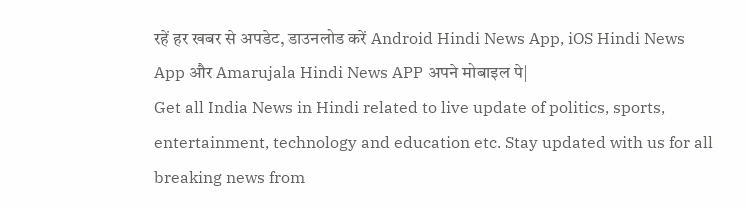रहें हर खबर से अपडेट, डाउनलोड करें Android Hindi News App, iOS Hindi News App और Amarujala Hindi News APP अपने मोबाइल पे|
Get all India News in Hindi related to live update of politics, sports, entertainment, technology and education etc. Stay updated with us for all breaking news from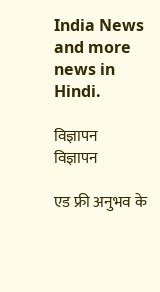India News and more news in Hindi.

विज्ञापन
विज्ञापन

एड फ्री अनुभव के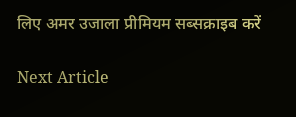लिए अमर उजाला प्रीमियम सब्सक्राइब करें

Next Article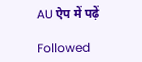AU ऐप में पढ़ें

Followed